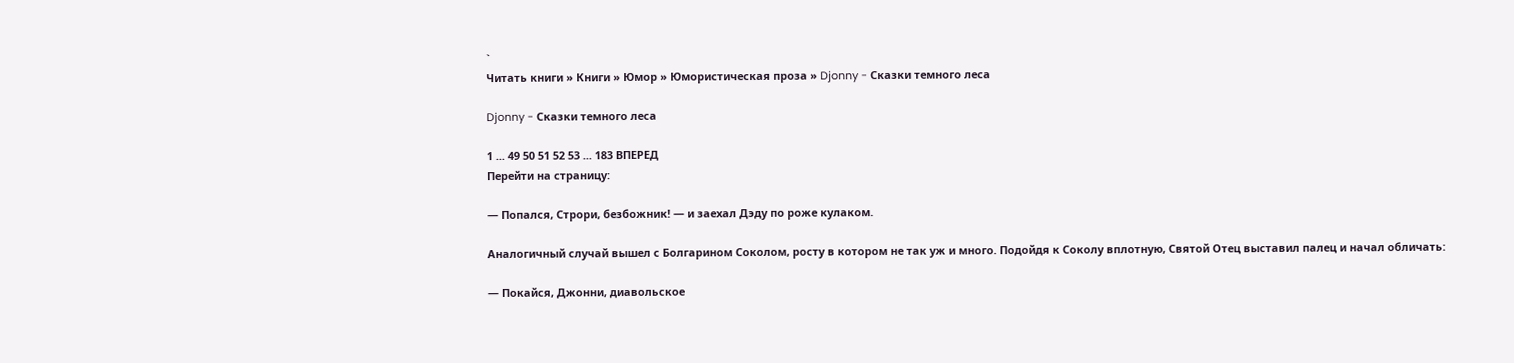`
Читать книги » Книги » Юмор » Юмористическая проза » Djonny - Сказки темного леса

Djonny - Сказки темного леса

1 ... 49 50 51 52 53 ... 183 ВПЕРЕД
Перейти на страницу:

— Попался, Строри, безбожник! — и заехал Дэду по роже кулаком.

Аналогичный случай вышел с Болгарином Соколом, росту в котором не так уж и много. Подойдя к Соколу вплотную, Святой Отец выставил палец и начал обличать:

— Покайся, Джонни, диавольское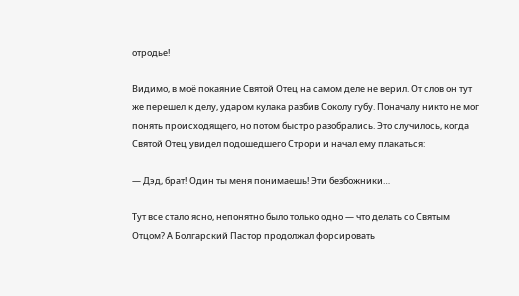отродье!

Видимо, в моё покаяние Святой Отец на самом деле не верил. От слов он тут же перешел к делу, ударом кулака разбив Соколу губу. Поначалу никто не мог понять происходящего, но потом быстро разобрались. Это случилось, когда Святой Отец увидел подошедшего Строри и начал ему плакаться:

— Дэд, брат! Один ты меня понимаешь! Эти безбожники…

Тут все стало ясно, непонятно было только одно — что делать со Святым Отцом? А Болгарский Пастор продолжал форсировать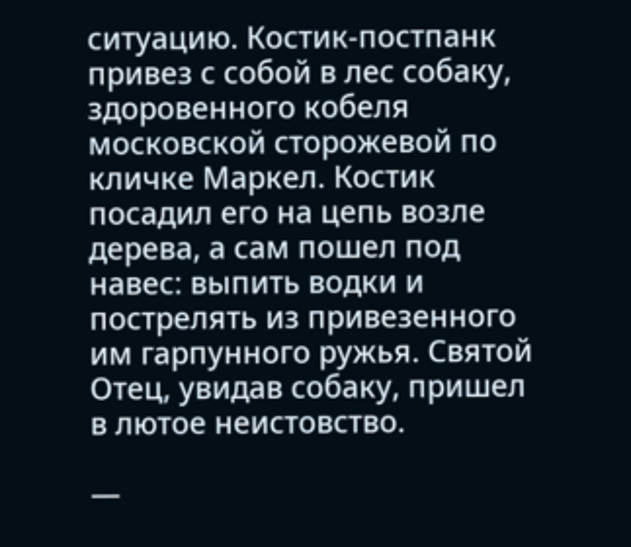ситуацию. Костик-постпанк привез с собой в лес собаку, здоровенного кобеля московской сторожевой по кличке Маркел. Костик посадил его на цепь возле дерева, а сам пошел под навес: выпить водки и пострелять из привезенного им гарпунного ружья. Святой Отец, увидав собаку, пришел в лютое неистовство.

—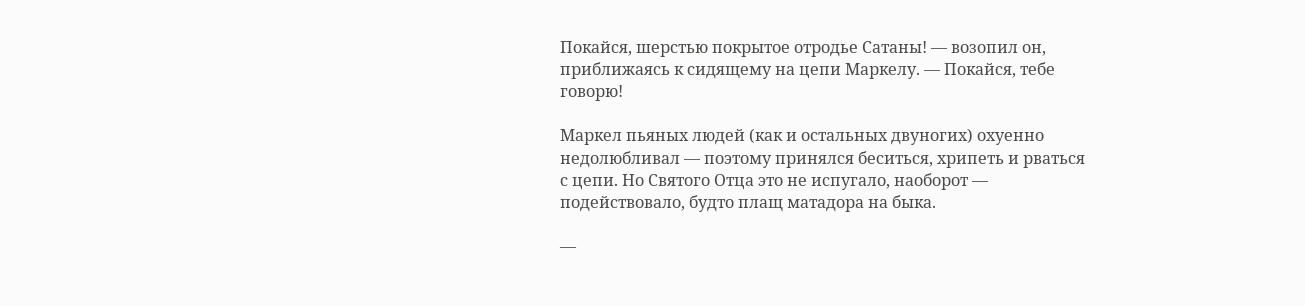Покайся, шерстью покрытое отродье Сатаны! — возопил он, приближаясь к сидящему на цепи Маркелу. — Покайся, тебе говорю!

Маркел пьяных людей (как и остальных двуногих) охуенно недолюбливал — поэтому принялся беситься, хрипеть и рваться с цепи. Но Святого Отца это не испугало, наоборот — подействовало, будто плащ матадора на быка.

—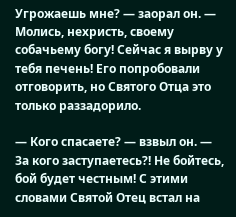Угрожаешь мне? — заорал он. — Молись, нехристь, своему собачьему богу! Сейчас я вырву у тебя печень! Его попробовали отговорить, но Святого Отца это только раззадорило.

— Кого спасаете? — взвыл он. — За кого заступаетесь?! Не бойтесь, бой будет честным! С этими словами Святой Отец встал на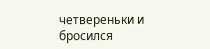четвереньки и бросился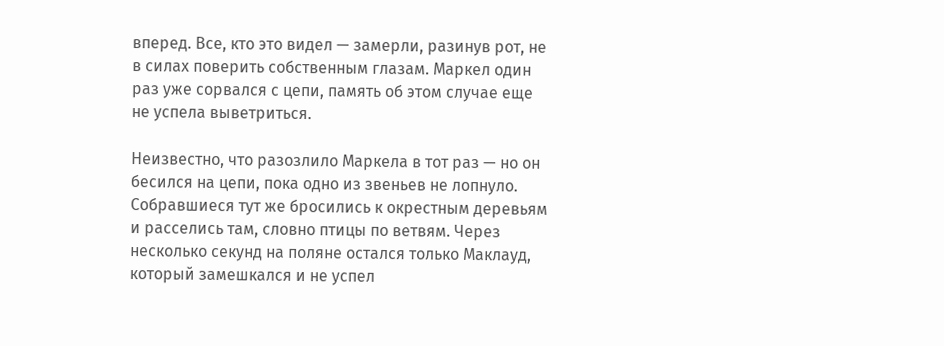вперед. Все, кто это видел — замерли, разинув рот, не в силах поверить собственным глазам. Маркел один раз уже сорвался с цепи, память об этом случае еще не успела выветриться.

Неизвестно, что разозлило Маркела в тот раз — но он бесился на цепи, пока одно из звеньев не лопнуло. Собравшиеся тут же бросились к окрестным деревьям и расселись там, словно птицы по ветвям. Через несколько секунд на поляне остался только Маклауд, который замешкался и не успел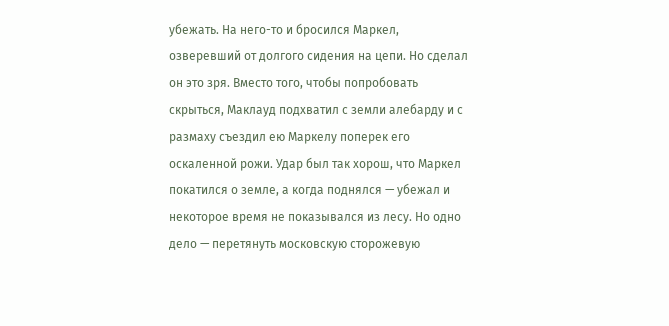убежать. На него-то и бросился Маркел, озверевший от долгого сидения на цепи. Но сделал он это зря. Вместо того, чтобы попробовать скрыться, Маклауд подхватил с земли алебарду и с размаху съездил ею Маркелу поперек его оскаленной рожи. Удар был так хорош, что Маркел покатился о земле, а когда поднялся — убежал и некоторое время не показывался из лесу. Но одно дело — перетянуть московскую сторожевую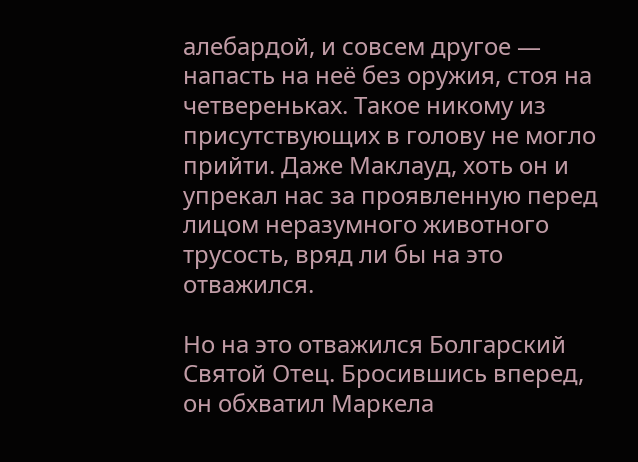алебардой, и совсем другое — напасть на неё без оружия, стоя на четвереньках. Такое никому из присутствующих в голову не могло прийти. Даже Маклауд, хоть он и упрекал нас за проявленную перед лицом неразумного животного трусость, вряд ли бы на это отважился.

Но на это отважился Болгарский Святой Отец. Бросившись вперед, он обхватил Маркела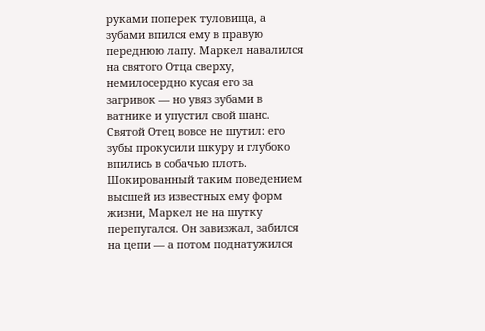руками поперек туловища, а зубами впился ему в правую переднюю лапу. Маркел навалился на святого Отца сверху, немилосердно кусая его за загривок — но увяз зубами в ватнике и упустил свой шанс. Святой Отец вовсе не шутил: его зубы прокусили шкуру и глубоко впились в собачью плоть. Шокированный таким поведением высшей из известных ему форм жизни, Маркел не на шутку перепугался. Он завизжал, забился на цепи — а потом поднатужился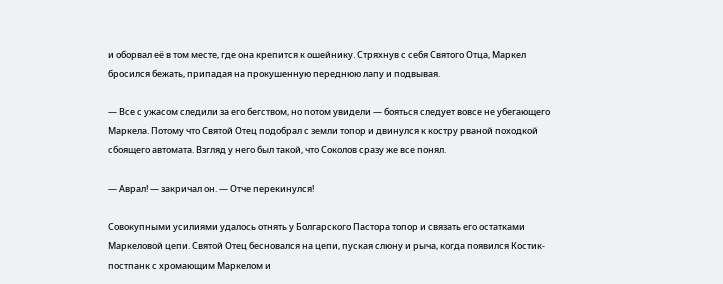и оборвал её в том месте, где она крепится к ошейнику. Стряхнув с себя Святого Отца, Маркел бросился бежать, припадая на прокушенную переднюю лапу и подвывая.

— Все с ужасом следили за его бегством, но потом увидели — бояться следует вовсе не убегающего Маркела. Потому что Святой Отец подобрал с земли топор и двинулся к костру рваной походкой сбоящего автомата. Взгляд у него был такой, что Соколов сразу же все понял.

— Аврал! — закричал он. — Отче перекинулся!

Совокупными усилиями удалось отнять у Болгарского Пастора топор и связать его остатками Маркеловой цепи. Святой Отец бесновался на цепи, пуская слюну и рыча, когда появился Костик-постпанк с хромающим Маркелом и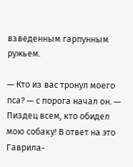взведенным гарпунным ружьем.

— Кто из вас тронул моего пса? — с порога начал он. — Пиздец всем, кто обидел мою собаку! В ответ на это Гаврила-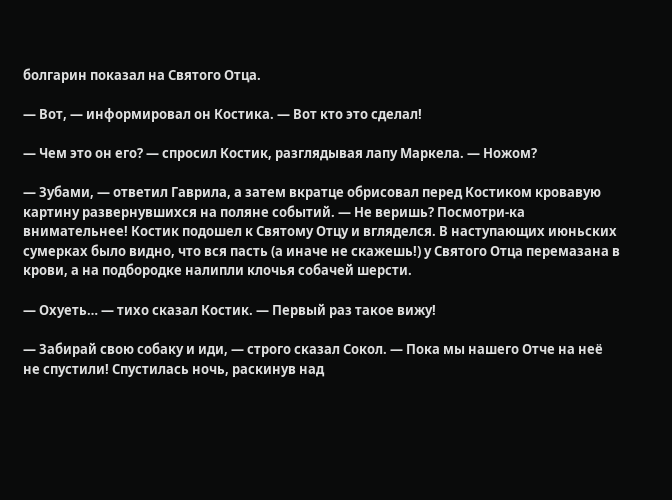болгарин показал на Святого Отца.

— Вот, — информировал он Костика. — Вот кто это сделал!

— Чем это он его? — спросил Костик, разглядывая лапу Маркела. — Ножом?

— Зубами, — ответил Гаврила, а затем вкратце обрисовал перед Костиком кровавую картину развернувшихся на поляне событий. — Не веришь? Посмотри-ка внимательнее! Костик подошел к Святому Отцу и вгляделся. В наступающих июньских сумерках было видно, что вся пасть (а иначе не скажешь!) у Святого Отца перемазана в крови, а на подбородке налипли клочья собачей шерсти.

— Охуеть… — тихо сказал Костик. — Первый раз такое вижу!

— Забирай свою собаку и иди, — строго сказал Сокол. — Пока мы нашего Отче на неё не спустили! Спустилась ночь, раскинув над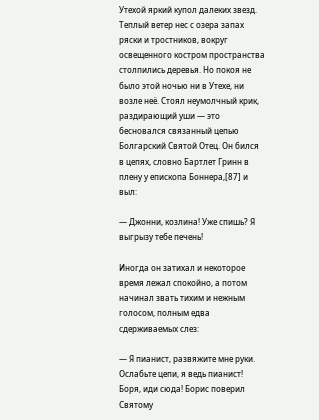Утехой яркий купол далеких звезд. Теплый ветер нес с озера запах ряски и тростников, вокруг освещенного костром пространства столпились деревья. Но покоя не было этой ночью ни в Утехе, ни возле неё. Стоял неумолчный крик, раздирающий уши — это бесновался связанный цепью Болгарский Святой Отец. Он бился в цепях, словно Бартлет Гринн в плену у епископа Боннера,[87] и выл:

— Джонни, козлина! Уже спишь? Я выгрызу тебе печень!

Иногда он затихал и некоторое время лежал спокойно, а потом начинал звать тихим и нежным голосом, полным едва сдерживаемых слез:

— Я пианист, развяжите мне руки. Ослабьте цепи, я ведь пианист! Боря, иди сюда! Борис поверил Святому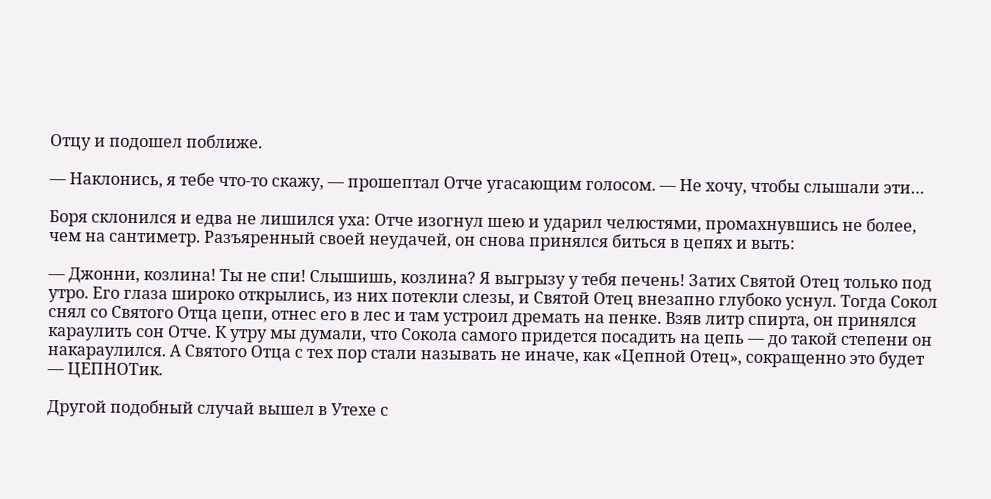Отцу и подошел поближе.

— Наклонись, я тебе что-то скажу, — прошептал Отче угасающим голосом. — Не хочу, чтобы слышали эти…

Боря склонился и едва не лишился уха: Отче изогнул шею и ударил челюстями, промахнувшись не более, чем на сантиметр. Разъяренный своей неудачей, он снова принялся биться в цепях и выть:

— Джонни, козлина! Ты не спи! Слышишь, козлина? Я выгрызу у тебя печень! Затих Святой Отец только под утро. Его глаза широко открылись, из них потекли слезы, и Святой Отец внезапно глубоко уснул. Тогда Сокол снял со Святого Отца цепи, отнес его в лес и там устроил дремать на пенке. Взяв литр спирта, он принялся караулить сон Отче. К утру мы думали, что Сокола самого придется посадить на цепь — до такой степени он накараулился. А Святого Отца с тех пор стали называть не иначе, как «Цепной Отец», сокращенно это будет — ЦЕПНОТик.

Другой подобный случай вышел в Утехе с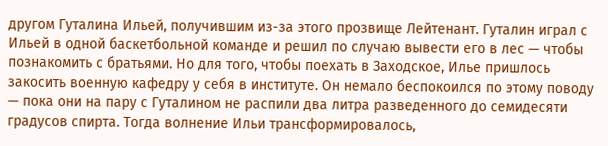другом Гуталина Ильей, получившим из-за этого прозвище Лейтенант. Гуталин играл с Ильей в одной баскетбольной команде и решил по случаю вывести его в лес — чтобы познакомить с братьями. Но для того, чтобы поехать в Заходское, Илье пришлось закосить военную кафедру у себя в институте. Он немало беспокоился по этому поводу — пока они на пару с Гуталином не распили два литра разведенного до семидесяти градусов спирта. Тогда волнение Ильи трансформировалось,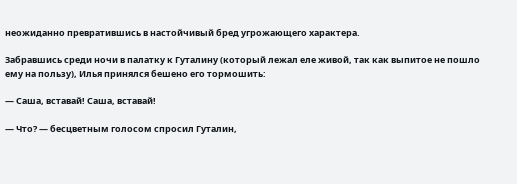неожиданно превратившись в настойчивый бред угрожающего характера.

Забравшись среди ночи в палатку к Гуталину (который лежал еле живой, так как выпитое не пошло ему на пользу), Илья принялся бешено его тормошить:

— Саша, вставай! Саша, вставай!

— Что? — бесцветным голосом спросил Гуталин,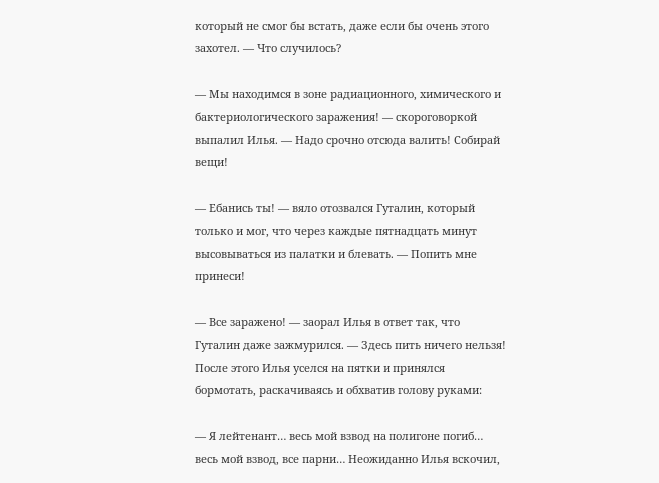который не смог бы встать, даже если бы очень этого захотел. — Что случилось?

— Мы находимся в зоне радиационного, химического и бактериологического заражения! — скороговоркой выпалил Илья. — Надо срочно отсюда валить! Собирай вещи!

— Ебанись ты! — вяло отозвался Гуталин, который только и мог, что через каждые пятнадцать минут высовываться из палатки и блевать. — Попить мне принеси!

— Все заражено! — заорал Илья в ответ так, что Гуталин даже зажмурился. — Здесь пить ничего нельзя! После этого Илья уселся на пятки и принялся бормотать, раскачиваясь и обхватив голову руками:

— Я лейтенант… весь мой взвод на полигоне погиб… весь мой взвод, все парни… Неожиданно Илья вскочил,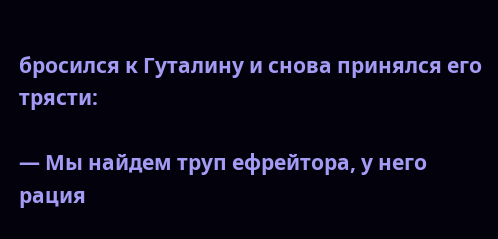бросился к Гуталину и снова принялся его трясти:

— Мы найдем труп ефрейтора, у него рация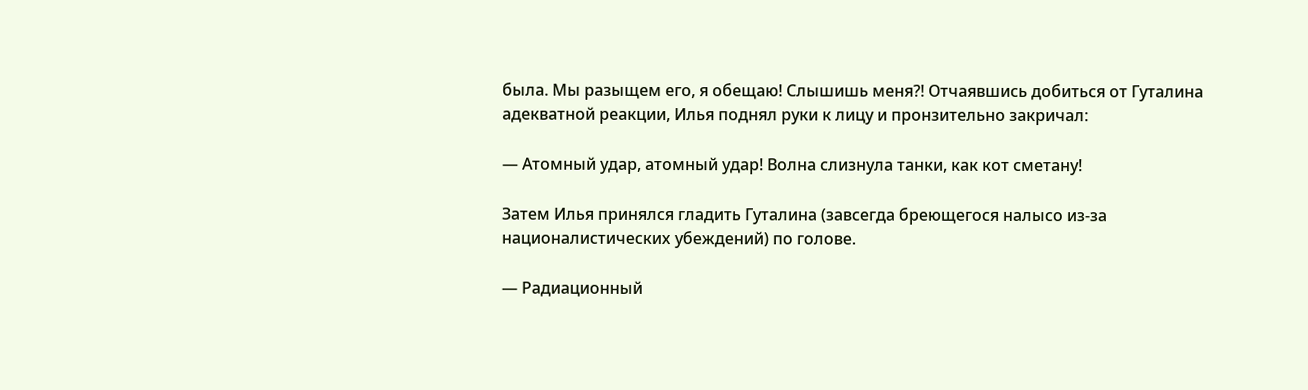была. Мы разыщем его, я обещаю! Слышишь меня?! Отчаявшись добиться от Гуталина адекватной реакции, Илья поднял руки к лицу и пронзительно закричал:

— Атомный удар, атомный удар! Волна слизнула танки, как кот сметану!

Затем Илья принялся гладить Гуталина (завсегда бреющегося налысо из-за националистических убеждений) по голове.

— Радиационный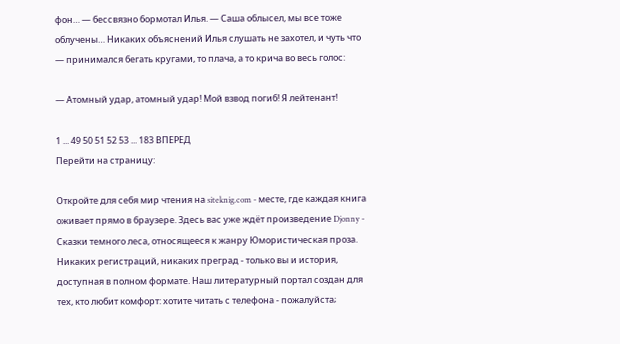фон… — бессвязно бормотал Илья. — Саша облысел, мы все тоже облучены… Никаких объяснений Илья слушать не захотел, и чуть что — принимался бегать кругами, то плача, а то крича во весь голос:

— Атомный удар, атомный удар! Мой взвод погиб! Я лейтенант!

1 ... 49 50 51 52 53 ... 183 ВПЕРЕД
Перейти на страницу:

Откройте для себя мир чтения на siteknig.com - месте, где каждая книга оживает прямо в браузере. Здесь вас уже ждёт произведение Djonny - Сказки темного леса, относящееся к жанру Юмористическая проза. Никаких регистраций, никаких преград - только вы и история, доступная в полном формате. Наш литературный портал создан для тех, кто любит комфорт: хотите читать с телефона - пожалуйста;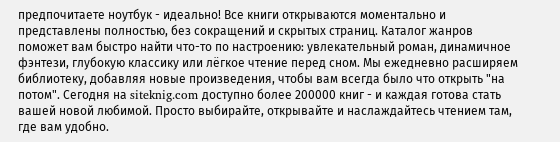предпочитаете ноутбук - идеально! Все книги открываются моментально и представлены полностью, без сокращений и скрытых страниц. Каталог жанров поможет вам быстро найти что-то по настроению: увлекательный роман, динамичное фэнтези, глубокую классику или лёгкое чтение перед сном. Мы ежедневно расширяем библиотеку, добавляя новые произведения, чтобы вам всегда было что открыть "на потом". Сегодня на siteknig.com доступно более 200000 книг - и каждая готова стать вашей новой любимой. Просто выбирайте, открывайте и наслаждайтесь чтением там, где вам удобно.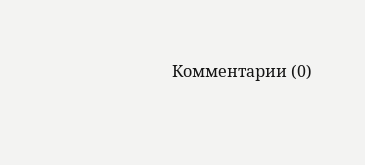Комментарии (0)